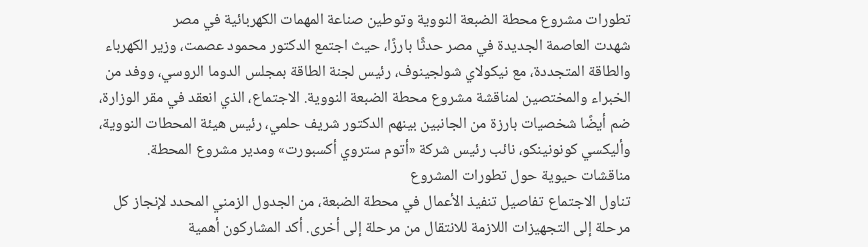تطورات مشروع محطة الضبعة النووية وتوطين صناعة المهمات الكهربائية في مصر
شهدت العاصمة الجديدة في مصر حدثًا بارزًا، حيث اجتمع الدكتور محمود عصمت، وزير الكهرباء والطاقة المتجددة، مع نيكولاي شولجينوف، رئيس لجنة الطاقة بمجلس الدوما الروسي، ووفد من الخبراء والمختصين لمناقشة مشروع محطة الضبعة النووية. الاجتماع، الذي انعقد في مقر الوزارة، ضم أيضًا شخصيات بارزة من الجانبين بينهم الدكتور شريف حلمي، رئيس هيئة المحطات النووية، وأليكسي كونونينكو، نائب رئيس شركة «أتوم ستروي أكسبورت» ومدير مشروع المحطة.
مناقشات حيوية حول تطورات المشروع
تناول الاجتماع تفاصيل تنفيذ الأعمال في محطة الضبعة، من الجدول الزمني المحدد لإنجاز كل مرحلة إلى التجهيزات اللازمة للانتقال من مرحلة إلى أخرى. أكد المشاركون أهمية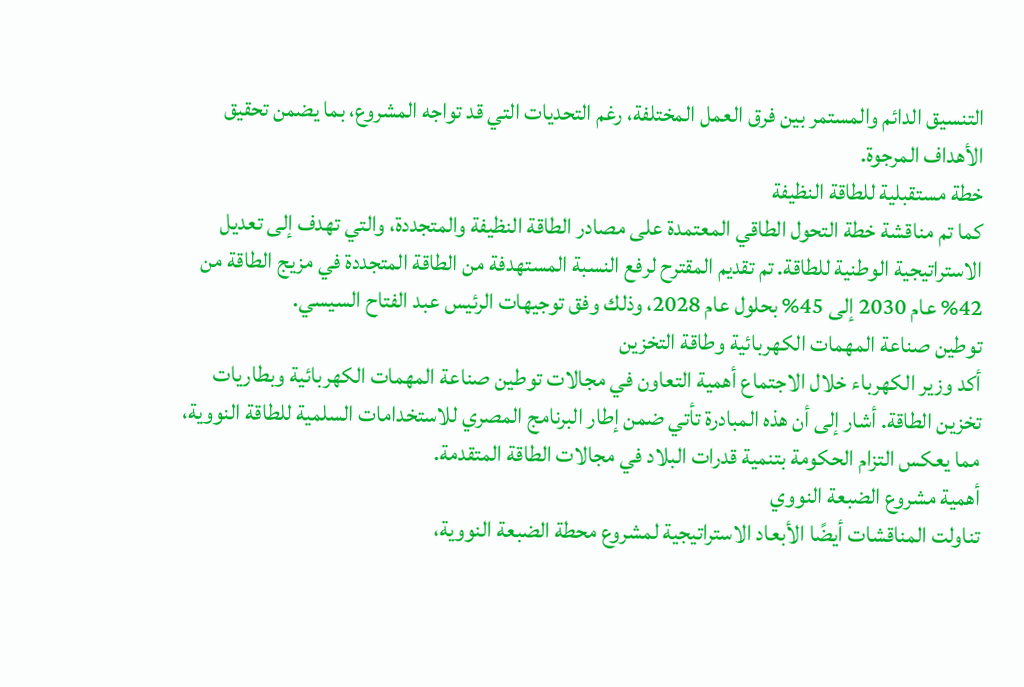التنسيق الدائم والمستمر بين فرق العمل المختلفة، رغم التحديات التي قد تواجه المشروع، بما يضمن تحقيق الأهداف المرجوة.
خطة مستقبلية للطاقة النظيفة
كما تم مناقشة خطة التحول الطاقي المعتمدة على مصادر الطاقة النظيفة والمتجددة، والتي تهدف إلى تعديل الاستراتيجية الوطنية للطاقة. تم تقديم المقترح لرفع النسبة المستهدفة من الطاقة المتجددة في مزيج الطاقة من 42% عام 2030 إلى 45% بحلول عام 2028، وذلك وفق توجيهات الرئيس عبد الفتاح السيسي.
توطين صناعة المهمات الكهربائية وطاقة التخزين
أكد وزير الكهرباء خلال الاجتماع أهمية التعاون في مجالات توطين صناعة المهمات الكهربائية وبطاريات تخزين الطاقة. أشار إلى أن هذه المبادرة تأتي ضمن إطار البرنامج المصري للاستخدامات السلمية للطاقة النووية، مما يعكس التزام الحكومة بتنمية قدرات البلاد في مجالات الطاقة المتقدمة.
أهمية مشروع الضبعة النووي
تناولت المناقشات أيضًا الأبعاد الاستراتيجية لمشروع محطة الضبعة النووية،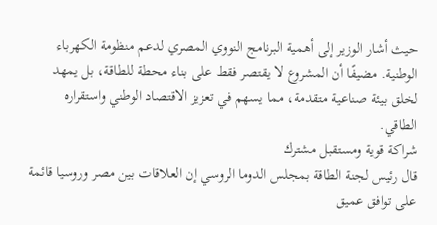حيث أشار الوزير إلى أهمية البرنامج النووي المصري لدعم منظومة الكهرباء الوطنية. مضيفًا أن المشروع لا يقتصر فقط على بناء محطة للطاقة، بل يمهد لخلق بيئة صناعية متقدمة، مما يسهم في تعزيز الاقتصاد الوطني واستقراره الطاقي.
شراكة قوية ومستقبل مشترك
قال رئيس لجنة الطاقة بمجلس الدوما الروسي إن العلاقات بين مصر وروسيا قائمة على توافق عميق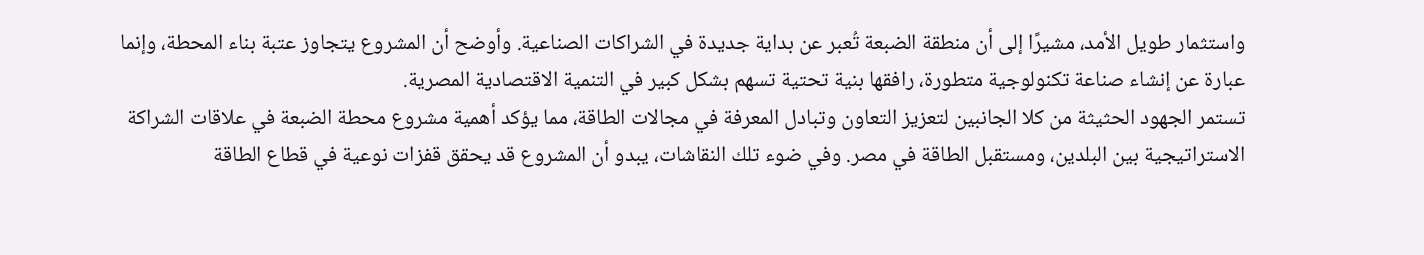واستثمار طويل الأمد، مشيرًا إلى أن منطقة الضبعة تُعبر عن بداية جديدة في الشراكات الصناعية. وأوضح أن المشروع يتجاوز عتبة بناء المحطة، وإنما عبارة عن إنشاء صناعة تكنولوجية متطورة، رافقها بنية تحتية تسهم بشكل كبير في التنمية الاقتصادية المصرية.
تستمر الجهود الحثيثة من كلا الجانبين لتعزيز التعاون وتبادل المعرفة في مجالات الطاقة، مما يؤكد أهمية مشروع محطة الضبعة في علاقات الشراكة الاستراتيجية بين البلدين، ومستقبل الطاقة في مصر. وفي ضوء تلك النقاشات، يبدو أن المشروع قد يحقق قفزات نوعية في قطاع الطاقة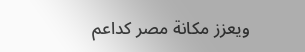ويعزز مكانة مصر كداعم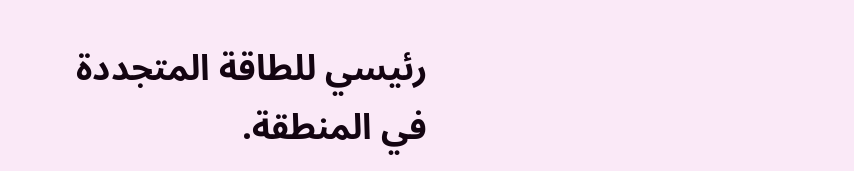رئيسي للطاقة المتجددة في المنطقة.